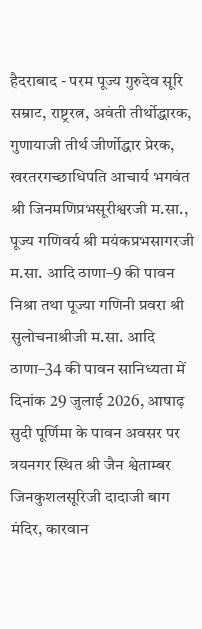हैदराबाद - परम पूज्य गुरुदेव सूरि सम्राट, राष्ट्ररत्न, अवंती तीर्थोद्धारक, गुणायाजी तीर्थ जीर्णोद्धार प्रेरक, खरतरगच्छाधिपति आचार्य भगवंत श्री जिनमणिप्रभसूरीश्वरजी म.सा., पूज्य गणिवर्य श्री मयंकप्रभसागरजी म.सा. आदि ठाणा–9 की पावन निश्रा तथा पूज्या गणिनी प्रवरा श्री सुलोचनाश्रीजी म.सा. आदि ठाणा–34 की पावन सानिध्यता में दिनांक 29 जुलाई 2026, आषाढ़ सुदी पूर्णिमा के पावन अवसर पर त्रयनगर स्थित श्री जैन श्वेताम्बर जिनकुशलसूरिजी दादाजी बाग मंदिर, कारवान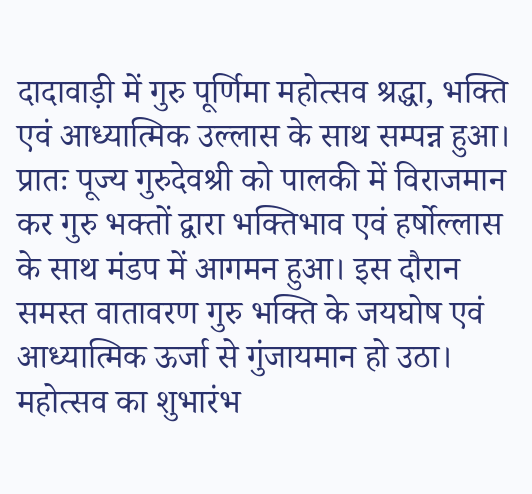दादावाड़ी में गुरु पूर्णिमा महोत्सव श्रद्धा, भक्ति एवं आध्यात्मिक उल्लास के साथ सम्पन्न हुआ।
प्रातः पूज्य गुरुदेवश्री को पालकी में विराजमान कर गुरु भक्तों द्वारा भक्तिभाव एवं हर्षोल्लास के साथ मंडप में आगमन हुआ। इस दौरान समस्त वातावरण गुरु भक्ति के जयघोष एवं आध्यात्मिक ऊर्जा से गुंजायमान हो उठा।
महोत्सव का शुभारंभ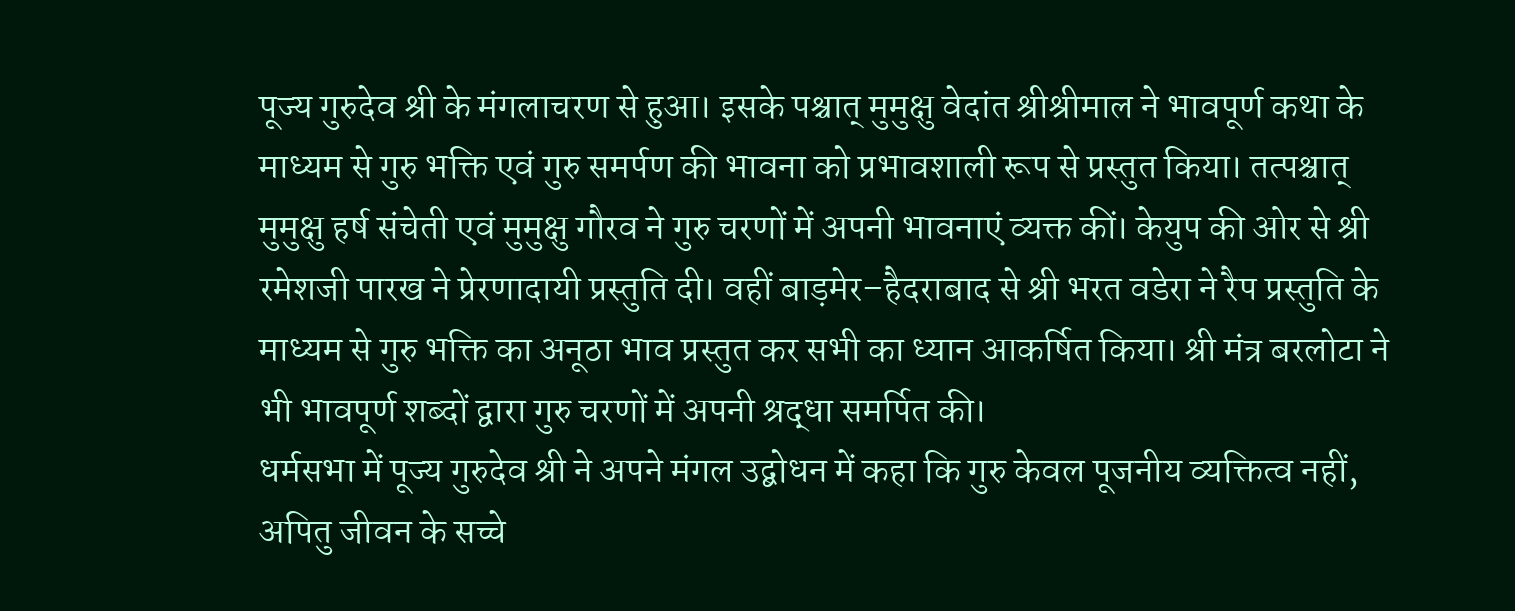पूज्य गुरुदेव श्री के मंगलाचरण से हुआ। इसके पश्चात् मुमुक्षु वेदांत श्रीश्रीमाल ने भावपूर्ण कथा के माध्यम से गुरु भक्ति एवं गुरु समर्पण की भावना को प्रभावशाली रूप से प्रस्तुत किया। तत्पश्चात् मुमुक्षु हर्ष संचेती एवं मुमुक्षु गौरव ने गुरु चरणों में अपनी भावनाएं व्यक्त कीं। केयुप की ओर से श्री रमेशजी पारख ने प्रेरणादायी प्रस्तुति दी। वहीं बाड़मेर–हैदराबाद से श्री भरत वडेरा ने रैप प्रस्तुति के माध्यम से गुरु भक्ति का अनूठा भाव प्रस्तुत कर सभी का ध्यान आकर्षित किया। श्री मंत्र बरलोटा ने भी भावपूर्ण शब्दों द्वारा गुरु चरणों में अपनी श्रद्धा समर्पित की।
धर्मसभा में पूज्य गुरुदेव श्री ने अपने मंगल उद्बोधन में कहा कि गुरु केवल पूजनीय व्यक्तित्व नहीं, अपितु जीवन के सच्चे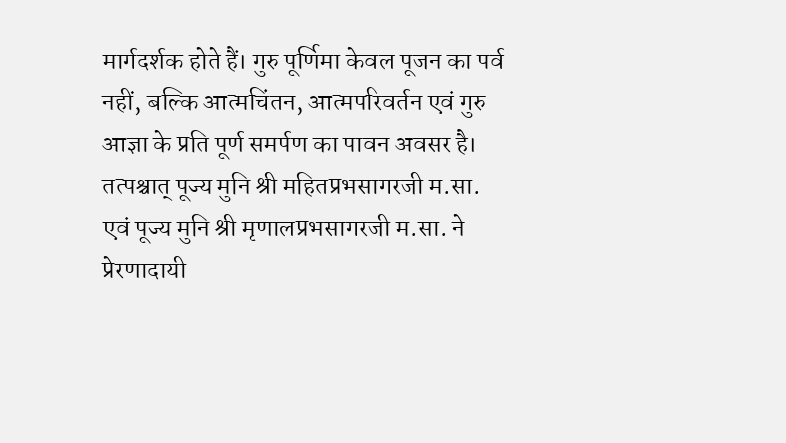मार्गदर्शक होते हैं। गुरु पूर्णिमा केवल पूजन का पर्व नहीं, बल्कि आत्मचिंतन, आत्मपरिवर्तन एवं गुरु आज्ञा के प्रति पूर्ण समर्पण का पावन अवसर है।
तत्पश्चात् पूज्य मुनि श्री महितप्रभसागरजी म.सा. एवं पूज्य मुनि श्री मृणालप्रभसागरजी म.सा. ने प्रेरणादायी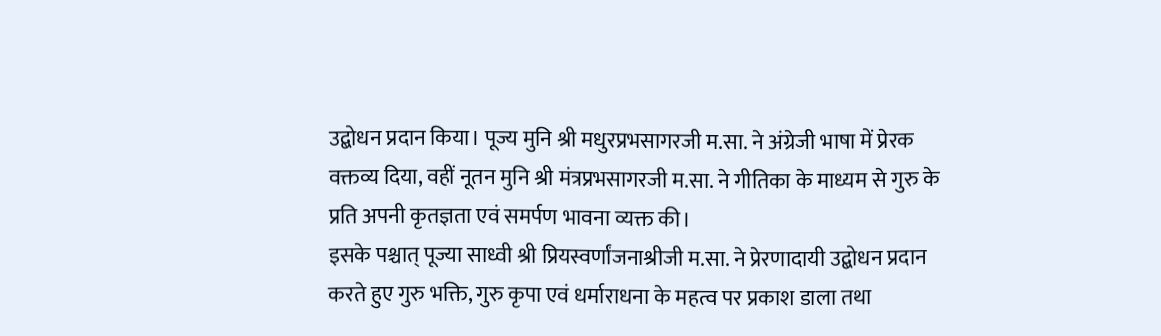उद्बोधन प्रदान किया। पूज्य मुनि श्री मधुरप्रभसागरजी म.सा. ने अंग्रेजी भाषा में प्रेरक वक्तव्य दिया, वहीं नूतन मुनि श्री मंत्रप्रभसागरजी म.सा. ने गीतिका के माध्यम से गुरु के प्रति अपनी कृतज्ञता एवं समर्पण भावना व्यक्त की।
इसके पश्चात् पूज्या साध्वी श्री प्रियस्वर्णांजनाश्रीजी म.सा. ने प्रेरणादायी उद्बोधन प्रदान करते हुए गुरु भक्ति, गुरु कृपा एवं धर्माराधना के महत्व पर प्रकाश डाला तथा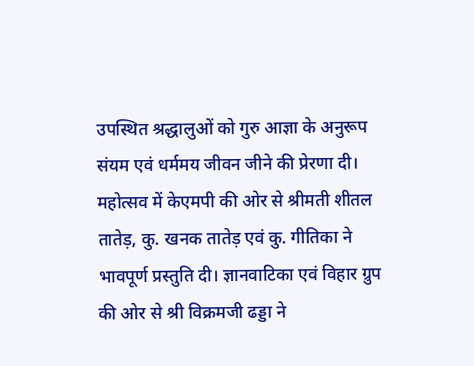उपस्थित श्रद्धालुओं को गुरु आज्ञा के अनुरूप संयम एवं धर्ममय जीवन जीने की प्रेरणा दी।
महोत्सव में केएमपी की ओर से श्रीमती शीतल तातेड़, कु. खनक तातेड़ एवं कु. गीतिका ने भावपूर्ण प्रस्तुति दी। ज्ञानवाटिका एवं विहार ग्रुप की ओर से श्री विक्रमजी ढड्डा ने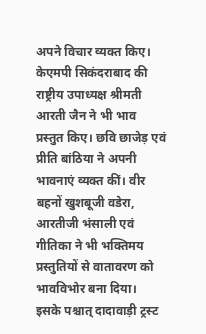अपने विचार व्यक्त किए। केएमपी सिकंदराबाद की राष्ट्रीय उपाध्यक्ष श्रीमती आरती जैन ने भी भाव प्रस्तुत किए। छवि छाजेड़ एवं प्रीति बांठिया ने अपनी भावनाएं व्यक्त कीं। वीर बहनों खुशबूजी वडेरा, आरतीजी भंसाली एवं गीतिका ने भी भक्तिमय प्रस्तुतियों से वातावरण को भावविभोर बना दिया।
इसके पश्चात् दादावाड़ी ट्रस्ट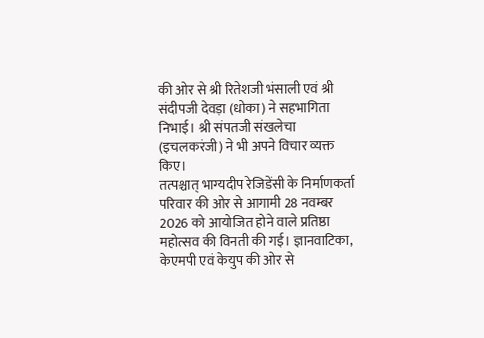की ओर से श्री रितेशजी भंसाली एवं श्री संदीपजी देवड़ा (धोका) ने सहभागिता निभाई। श्री संपतजी संखलेचा (इचलकरंजी) ने भी अपने विचार व्यक्त किए।
तत्पश्चात् भाग्यदीप रेजिडेंसी के निर्माणकर्ता परिवार की ओर से आगामी 28 नवम्बर 2026 को आयोजित होने वाले प्रतिष्ठा महोत्सव की विनती की गई। ज्ञानवाटिका, केएमपी एवं केयुप की ओर से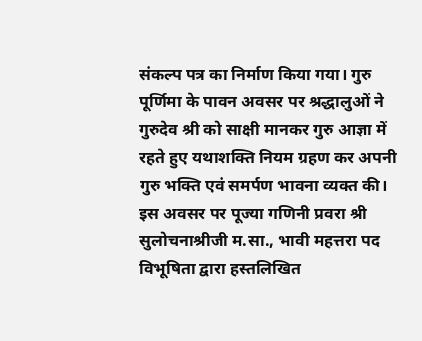संकल्प पत्र का निर्माण किया गया। गुरु पूर्णिमा के पावन अवसर पर श्रद्धालुओं ने गुरुदेव श्री को साक्षी मानकर गुरु आज्ञा में रहते हुए यथाशक्ति नियम ग्रहण कर अपनी गुरु भक्ति एवं समर्पण भावना व्यक्त की।
इस अवसर पर पूज्या गणिनी प्रवरा श्री सुलोचनाश्रीजी म.सा., भावी महत्तरा पद विभूषिता द्वारा हस्तलिखित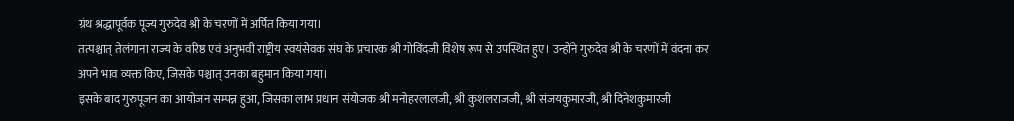ग्रंथ श्रद्धापूर्वक पूज्य गुरुदेव श्री के चरणों में अर्पित किया गया।
तत्पश्चात् तेलंगाना राज्य के वरिष्ठ एवं अनुभवी राष्ट्रीय स्वयंसेवक संघ के प्रचारक श्री गोविंदजी विशेष रूप से उपस्थित हुए। उन्होंने गुरुदेव श्री के चरणों में वंदना कर अपने भाव व्यक्त किए, जिसके पश्चात् उनका बहुमान किया गया।
इसके बाद गुरुपूजन का आयोजन सम्पन्न हुआ, जिसका लाभ प्रधान संयोजक श्री मनोहरलालजी, श्री कुशलराजजी, श्री संजयकुमारजी, श्री दिनेशकुमारजी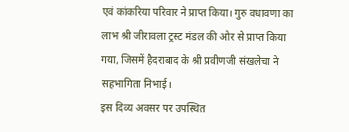एवं कांकरिया परिवार ने प्राप्त किया। गुरु वधावणा का लाभ श्री जीरावला ट्रस्ट मंडल की ओर से प्राप्त किया गया, जिसमें हैदराबाद के श्री प्रवीणजी संखलेचा ने सहभागिता निभाई।
इस दिव्य अवसर पर उपस्थित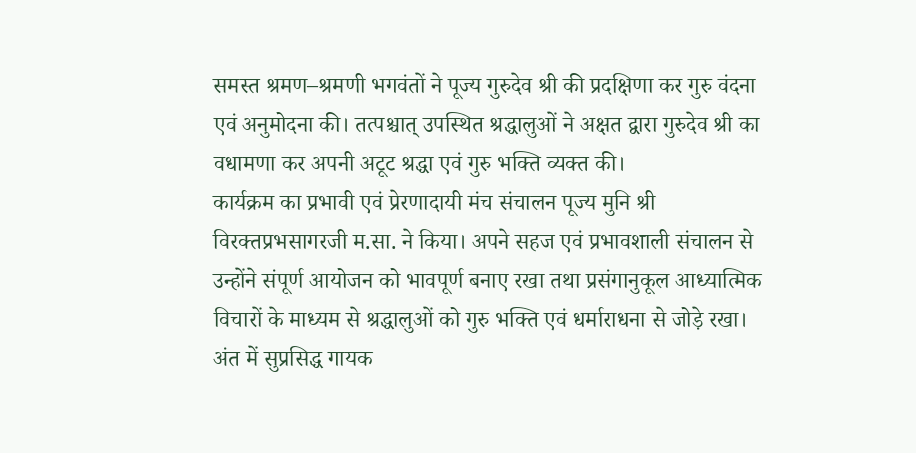समस्त श्रमण–श्रमणी भगवंतों ने पूज्य गुरुदेव श्री की प्रदक्षिणा कर गुरु वंदना एवं अनुमोदना की। तत्पश्चात् उपस्थित श्रद्धालुओं ने अक्षत द्वारा गुरुदेव श्री का वधामणा कर अपनी अटूट श्रद्धा एवं गुरु भक्ति व्यक्त की।
कार्यक्रम का प्रभावी एवं प्रेरणादायी मंच संचालन पूज्य मुनि श्री विरक्तप्रभसागरजी म.सा. ने किया। अपने सहज एवं प्रभावशाली संचालन से उन्होंने संपूर्ण आयोजन को भावपूर्ण बनाए रखा तथा प्रसंगानुकूल आध्यात्मिक विचारों के माध्यम से श्रद्धालुओं को गुरु भक्ति एवं धर्माराधना से जोड़े रखा।
अंत में सुप्रसिद्ध गायक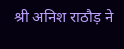श्री अनिश राठौड़ ने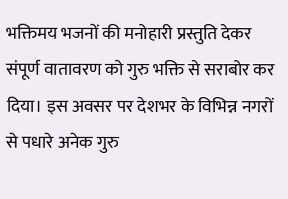भक्तिमय भजनों की मनोहारी प्रस्तुति देकर संपूर्ण वातावरण को गुरु भक्ति से सराबोर कर दिया। इस अवसर पर देशभर के विभिन्न नगरों से पधारे अनेक गुरु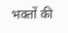भक्तों की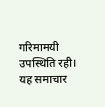गरिमामयी उपस्थिति रही।
यह समाचार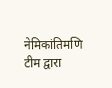नेमिकांतिमणि टीम द्वारा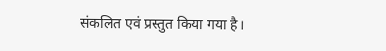संकलित एवं प्रस्तुत किया गया है।